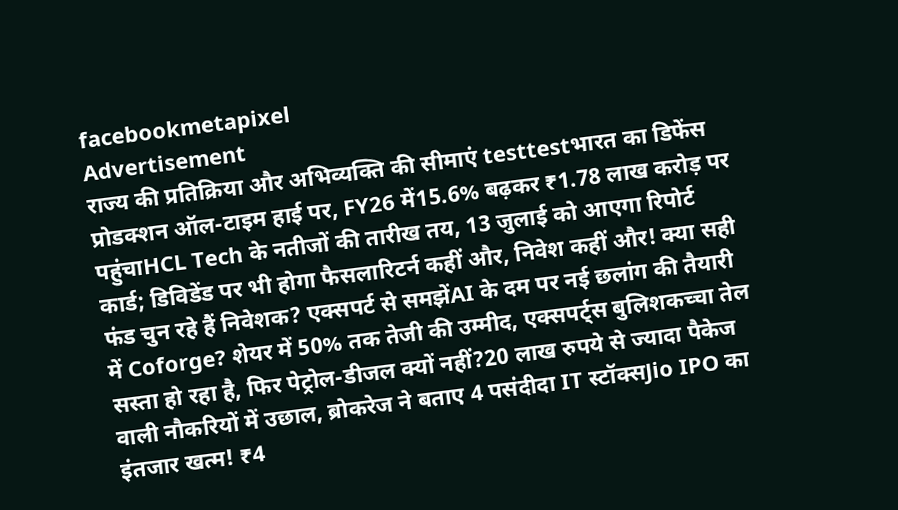facebookmetapixel
Advertisement
राज्य की प्रतिक्रिया और अभिव्यक्ति की सीमाएं testtestभारत का डिफेंस प्रोडक्शन ऑल-टाइम हाई पर, FY26 में15.6% बढ़कर ₹1.78 लाख करोड़ पर पहुंचाHCL Tech के नतीजों की तारीख तय, 13 जुलाई को आएगा रिपोर्ट कार्ड; डिविडेंड पर भी होगा फैसलारिटर्न कहीं और, निवेश कहीं और! क्या सही फंड चुन रहे हैं निवेशक? एक्सपर्ट से समझेंAI के दम पर नई छलांग की तैयारी में Coforge? शेयर में 50% तक तेजी की उम्मीद, एक्सपर्ट्स बुलिशकच्चा तेल सस्ता हो रहा है, फिर पेट्रोल-डीजल क्यों नहीं?20 लाख रुपये से ज्यादा पैकेज वाली नौकरियों में उछाल, ब्रोकरेज ने बताए 4 पसंदीदा IT स्टॉक्सJio IPO का इंतजार खत्म! ₹4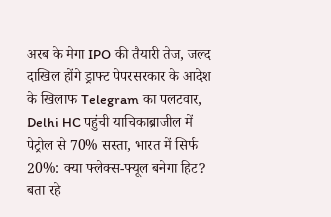अरब के मेगा IPO की तैयारी तेज, जल्द दाखिल होंगे ड्राफ्ट पेपरसरकार के आदेश के खिलाफ Telegram का पलटवार, Delhi HC पहुंची याचिकाब्राजील में पेट्रोल से 70% सस्ता, भारत में सिर्फ 20%: क्या फ्लेक्स-फ्यूल बनेगा हिट? बता रहे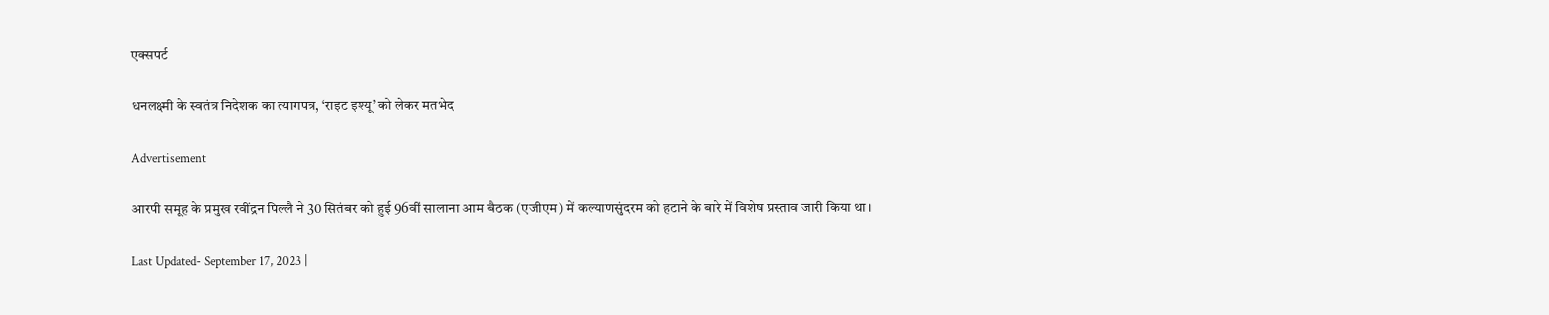एक्सपर्ट

धनलक्ष्मी के स्वतंत्र निदेशक का त्यागपत्र, ‘राइट इश्यू’ को लेकर मतभेद

Advertisement

आरपी समूह के प्रमुख रवींद्रन पिल्लै ने 30 सितंबर को हुई 96वीं सालाना आम बैठक (एजीएम) में कल्याणसुंदरम को हटाने के बारे में विशेष प्रस्ताव जारी किया था।

Last Updated- September 17, 2023 |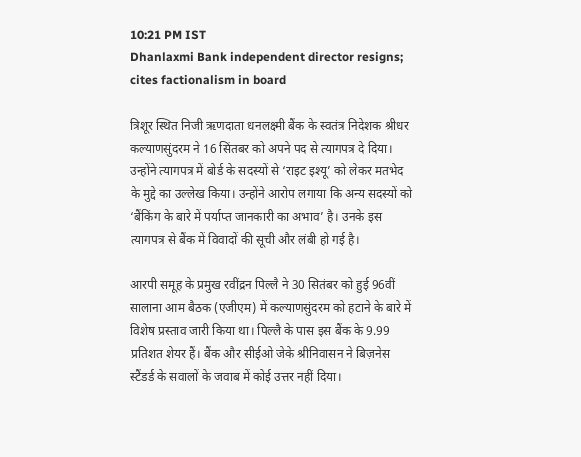10:21 PM IST
Dhanlaxmi Bank independent director resigns; cites factionalism in board

त्रिशूर स्थित निजी ऋणदाता धनलक्ष्मी बैंक के स्वतंत्र निदेशक श्रीधर कल्याणसुंदरम ने 16 सिंतबर को अपने पद से त्यागपत्र दे दिया। उन्होंने त्यागपत्र में बोर्ड के सदस्यों से ‘राइट इश्यू’ को लेकर मतभेद के मुद्दे का उल्लेख किया। उन्होंने आरोप लगाया कि अन्य सदस्यों को ‘बैंकिंग के बारे में पर्याप्त जानकारी का अभाव’ है। उनके इस त्यागपत्र से बैंक में विवादों की सूची और लंबी हो गई है।

आरपी समूह के प्रमुख रवींद्रन पिल्लै ने 30 सितंबर को हुई 96वीं सालाना आम बैठक (एजीएम) में कल्याणसुंदरम को हटाने के बारे में विशेष प्रस्ताव जारी किया था। पिल्लै के पास इस बैंक के 9.99 प्रतिशत शेयर हैं। बैंक और सीईओ जेके श्रीनिवासन ने बिज़नेस स्टैंडर्ड के सवालों के जवाब में कोई उत्तर नहीं दिया।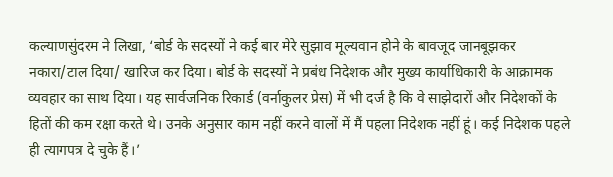कल्याणसुंदरम ने लिखा, ‘बोर्ड के सदस्यों ने कई बार मेरे सुझाव मूल्यवान होने के बावजूद जानबूझकर नकारा/टाल दिया/ खारिज कर दिया। बोर्ड के सदस्यों ने प्रबंध निदेशक और मुख्य कार्याधिकारी के आक्रामक व्यवहार का साथ दिया। यह सार्वजनिक रिकार्ड (वर्नाकुलर प्रेस) में भी दर्ज है कि वे साझेदारों और निदेशकों के हितों की कम रक्षा करते थे। उनके अनुसार काम नहीं करने वालों में मैं पहला निदेशक नहीं हूं। कई निदेशक पहले ही त्यागपत्र दे चुके हैं।’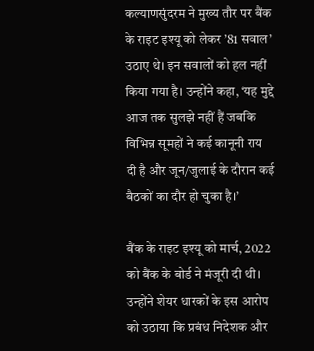कल्याणसुंदरम ने मुख्य तौर पर बैंक के राइट इश्यू को लेकर ’81 सवाल’ उठाए थे। इन सवालों को हल नहीं किया गया है। उन्होंने कहा, ‘यह मुद्दे आज तक सुलझे नहीं हैं जबकि विभिन्न सूमहों ने कई कानूनी राय दी है और जून/जुलाई के दौरान कई बैठकों का दौर हो चुका है।’

बैंक के राइट इश्यू को मार्च, 2022 को बैंक के बोर्ड ने मंजूरी दी थी। उन्होंने शेयर धारकों के इस आरोप को उठाया कि प्रबंध निदेशक और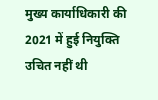मुख्य कार्याधिकारी की 2021 में हुई नियुक्ति उचित नहीं थी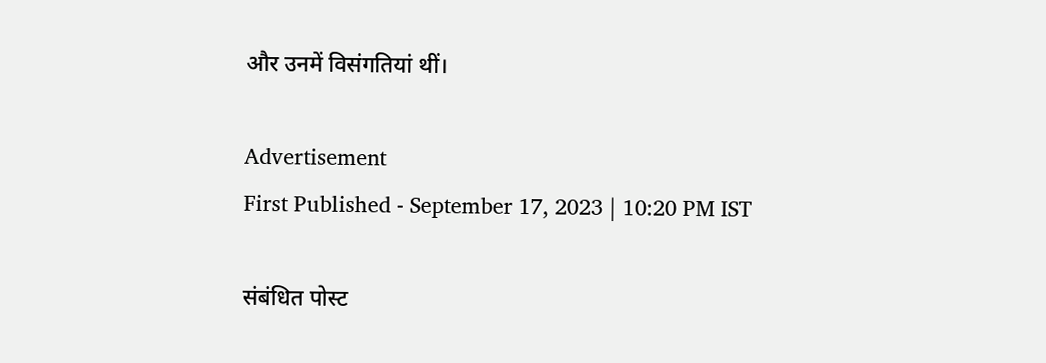और उनमें विसंगतियां थीं।

Advertisement
First Published - September 17, 2023 | 10:20 PM IST

संबंधित पोस्ट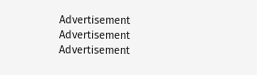Advertisement
Advertisement
Advertisement